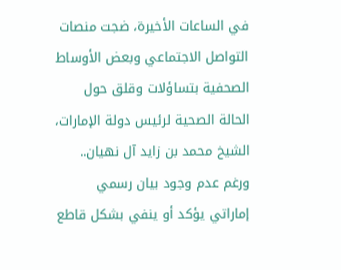في الساعات الأخيرة، ضجت منصات التواصل الاجتماعي وبعض الأوساط الصحفية بتساؤلات وقلق حول الحالة الصحية لرئيس دولة الإمارات، الشيخ محمد بن زايد آل نهيان..
ورغم عدم وجود بيان رسمي إماراتي يؤكد أو ينفي بشكل قاطع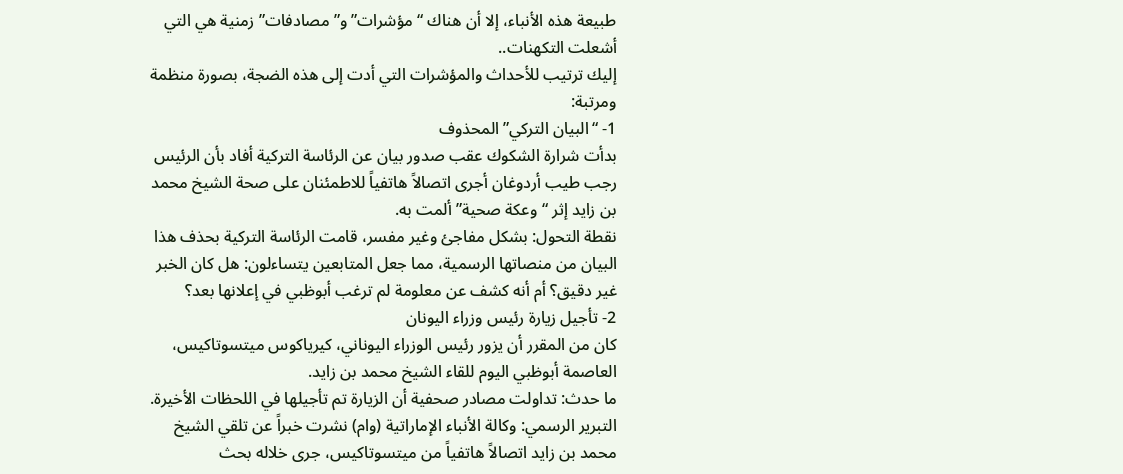طبيعة هذه الأنباء، إلا أن هناك “مؤشرات” و”مصادفات” زمنية هي التي أشعلت التكهنات..
إليك ترتيب للأحداث والمؤشرات التي أدت إلى هذه الضجة، بصورة منظمة ومرتبة:
1- “البيان التركي” المحذوف
بدأت شرارة الشكوك عقب صدور بيان عن الرئاسة التركية أفاد بأن الرئيس رجب طيب أردوغان أجرى اتصالاً هاتفياً للاطمئنان على صحة الشيخ محمد بن زايد إثر “وعكة صحية” ألمت به.
نقطة التحول: بشكل مفاجئ وغير مفسر، قامت الرئاسة التركية بحذف هذا البيان من منصاتها الرسمية، مما جعل المتابعين يتساءلون: هل كان الخبر غير دقيق؟ أم أنه كشف عن معلومة لم ترغب أبوظبي في إعلانها بعد؟
2- تأجيل زيارة رئيس وزراء اليونان
كان من المقرر أن يزور رئيس الوزراء اليوناني، كيرياكوس ميتسوتاكيس، العاصمة أبوظبي اليوم للقاء الشيخ محمد بن زايد.
ما حدث: تداولت مصادر صحفية أن الزيارة تم تأجيلها في اللحظات الأخيرة.
التبرير الرسمي: وكالة الأنباء الإماراتية (وام) نشرت خبراً عن تلقي الشيخ محمد بن زايد اتصالاً هاتفياً من ميتسوتاكيس، جرى خلاله بحث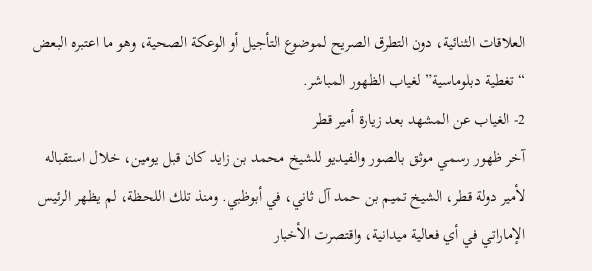العلاقات الثنائية، دون التطرق الصريح لموضوع التأجيل أو الوعكة الصحية، وهو ما اعتبره البعض “تغطية دبلوماسية” لغياب الظهور المباشر.
2- الغياب عن المشهد بعد زيارة أمير قطر
آخر ظهور رسمي موثق بالصور والفيديو للشيخ محمد بن زايد كان قبل يومين، خلال استقباله لأمير دولة قطر، الشيخ تميم بن حمد آل ثاني، في أبوظبي. ومنذ تلك اللحظة، لم يظهر الرئيس الإماراتي في أي فعالية ميدانية، واقتصرت الأخبار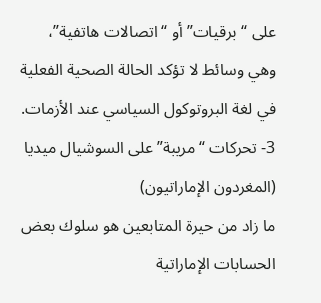على “برقيات” أو “اتصالات هاتفية”، وهي وسائط لا تؤكد الحالة الصحية الفعلية في لغة البروتوكول السياسي عند الأزمات.
3- تحركات “مريبة” على السوشيال ميديا (المغردون الإماراتيون)
ما زاد من حيرة المتابعين هو سلوك بعض الحسابات الإماراتية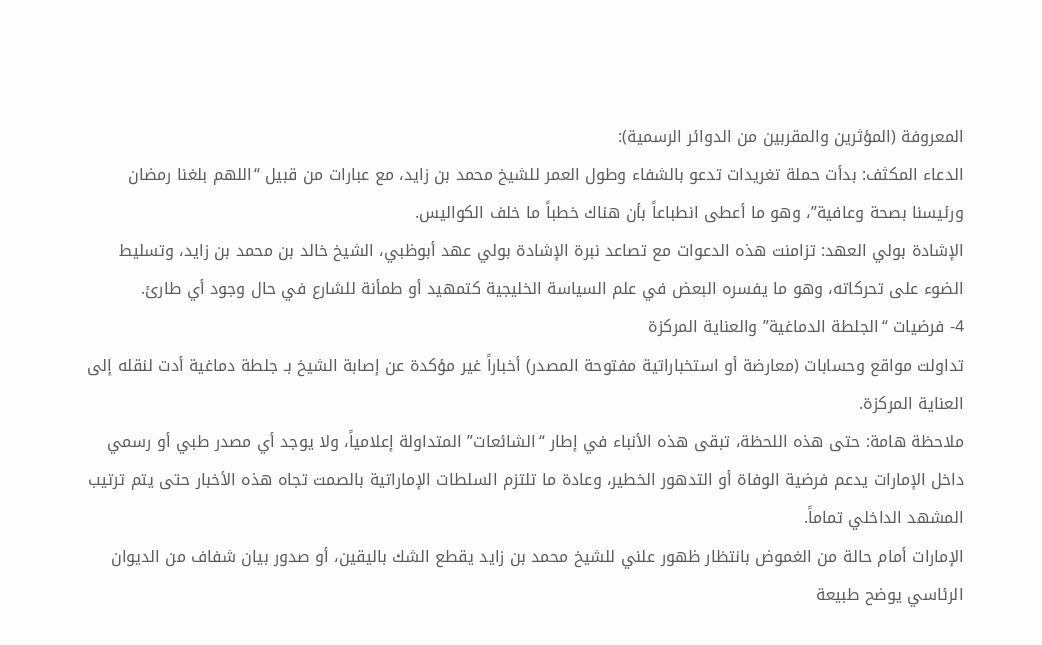المعروفة (المؤثرين والمقربين من الدوائر الرسمية):
الدعاء المكثف: بدأت حملة تغريدات تدعو بالشفاء وطول العمر للشيخ محمد بن زايد، مع عبارات من قبيل “اللهم بلغنا رمضان ورئيسنا بصحة وعافية”، وهو ما أعطى انطباعاً بأن هناك خطباً ما خلف الكواليس.
الإشادة بولي العهد: تزامنت هذه الدعوات مع تصاعد نبرة الإشادة بولي عهد أبوظبي، الشيخ خالد بن محمد بن زايد، وتسليط الضوء على تحركاته، وهو ما يفسره البعض في علم السياسة الخليجية كتمهيد أو طمأنة للشارع في حال وجود أي طارئ.
4- فرضيات “الجلطة الدماغية” والعناية المركزة
تداولت مواقع وحسابات (معارضة أو استخباراتية مفتوحة المصدر) أخباراً غير مؤكدة عن إصابة الشيخ بـ جلطة دماغية أدت لنقله إلى العناية المركزة.
ملاحظة هامة: حتى هذه اللحظة، تبقى هذه الأنباء في إطار “الشائعات” المتداولة إعلامياً، ولا يوجد أي مصدر طبي أو رسمي داخل الإمارات يدعم فرضية الوفاة أو التدهور الخطير، وعادة ما تلتزم السلطات الإماراتية بالصمت تجاه هذه الأخبار حتى يتم ترتيب المشهد الداخلي تماماً.
الإمارات أمام حالة من الغموض بانتظار ظهور علني للشيخ محمد بن زايد يقطع الشك باليقين، أو صدور بيان شفاف من الديوان الرئاسي يوضح طبيعة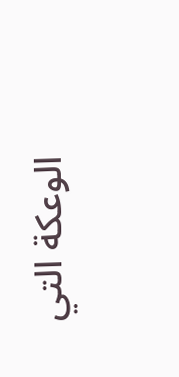الوعكة التي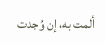ألمت به، إن وُجدت